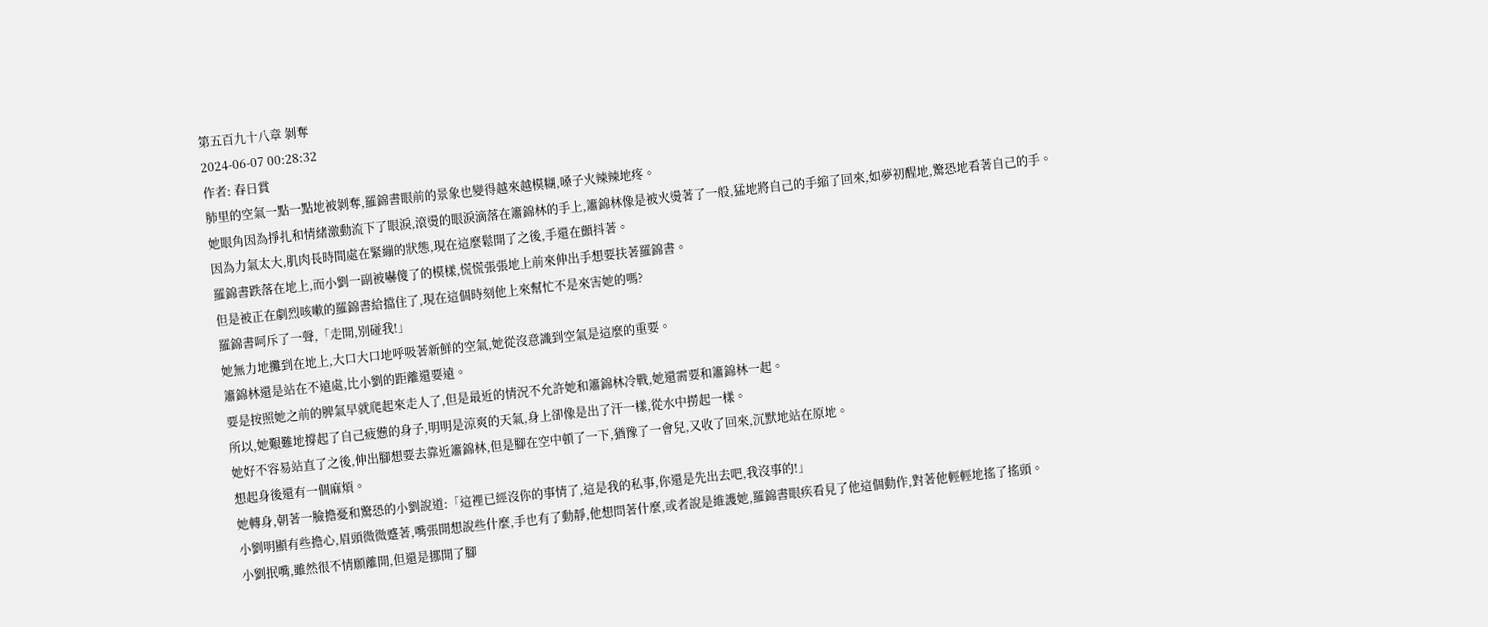第五百九十八章 剝奪
2024-06-07 00:28:32
作者: 春日賞
肺里的空氣一點一點地被剝奪,羅錦書眼前的景象也變得越來越模糊,嗓子火辣辣地疼。
她眼角因為掙扎和情緒激動流下了眼淚,滾燙的眼淚滴落在簫錦林的手上,簫錦林像是被火燙著了一般,猛地將自己的手縮了回來,如夢初醒地,驚恐地看著自己的手。
因為力氣太大,肌肉長時間處在緊繃的狀態,現在這麼鬆開了之後,手還在顫抖著。
羅錦書跌落在地上,而小劉一副被嚇傻了的模樣,慌慌張張地上前來伸出手想要扶著羅錦書。
但是被正在劇烈咳嗽的羅錦書給擋住了,現在這個時刻他上來幫忙不是來害她的嗎?
羅錦書呵斥了一聲,「走開,別碰我!」
她無力地攤到在地上,大口大口地呼吸著新鮮的空氣,她從沒意識到空氣是這麼的重要。
簫錦林還是站在不遠處,比小劉的距離還要遠。
要是按照她之前的脾氣早就爬起來走人了,但是最近的情況不允許她和簫錦林冷戰,她還需要和簫錦林一起。
所以,她艱難地撐起了自己疲憊的身子,明明是涼爽的天氣,身上卻像是出了汗一樣,從水中撈起一樣。
她好不容易站直了之後,伸出腳想要去靠近簫錦林,但是腳在空中頓了一下,猶豫了一會兒,又收了回來,沉默地站在原地。
想起身後還有一個麻煩。
她轉身,朝著一臉擔憂和驚恐的小劉說道:「這裡已經沒你的事情了,這是我的私事,你還是先出去吧,我沒事的!」
小劉明顯有些擔心,眉頭微微蹙著,嘴張開想說些什麼,手也有了動靜,他想問著什麼,或者說是維護她,羅錦書眼疾看見了他這個動作,對著他輕輕地搖了搖頭。
小劉抿嘴,雖然很不情願離開,但還是挪開了腳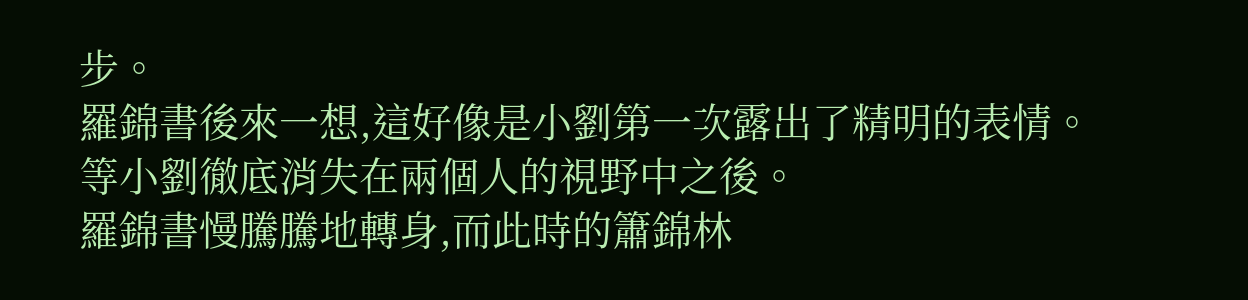步。
羅錦書後來一想,這好像是小劉第一次露出了精明的表情。
等小劉徹底消失在兩個人的視野中之後。
羅錦書慢騰騰地轉身,而此時的簫錦林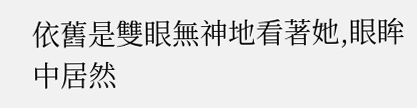依舊是雙眼無神地看著她,眼眸中居然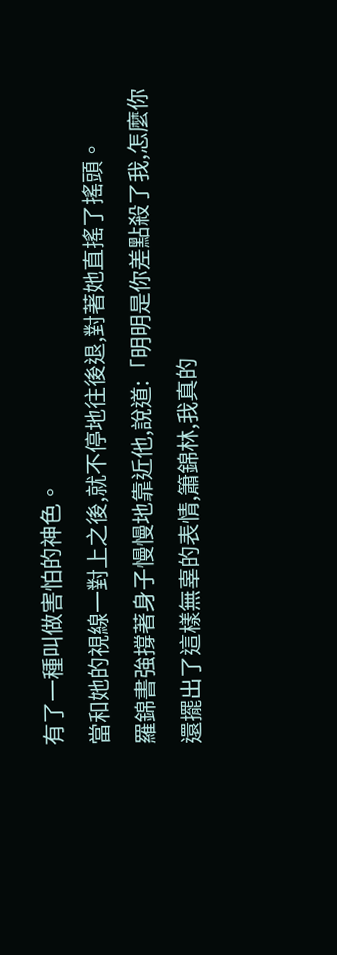有了一種叫做害怕的神色。
當和她的視線一對上之後,就不停地往後退,對著她直搖了搖頭。
羅錦書強撐著身子慢慢地靠近他,說道:「明明是你差點殺了我,怎麼你還擺出了這樣無辜的表情,簫錦林,我真的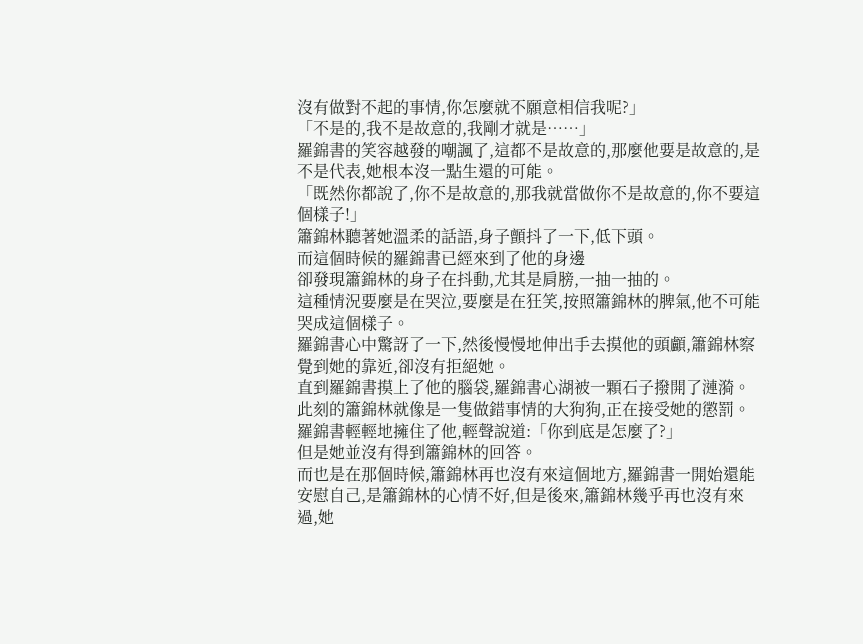沒有做對不起的事情,你怎麼就不願意相信我呢?」
「不是的,我不是故意的,我剛才就是……」
羅錦書的笑容越發的嘲諷了,這都不是故意的,那麼他要是故意的,是不是代表,她根本沒一點生還的可能。
「既然你都說了,你不是故意的,那我就當做你不是故意的,你不要這個樣子!」
簫錦林聽著她溫柔的話語,身子顫抖了一下,低下頭。
而這個時候的羅錦書已經來到了他的身邊
卻發現簫錦林的身子在抖動,尤其是肩膀,一抽一抽的。
這種情況要麼是在哭泣,要麼是在狂笑,按照簫錦林的脾氣,他不可能哭成這個樣子。
羅錦書心中驚訝了一下,然後慢慢地伸出手去摸他的頭顱,簫錦林察覺到她的靠近,卻沒有拒絕她。
直到羅錦書摸上了他的腦袋,羅錦書心湖被一顆石子撥開了漣漪。
此刻的簫錦林就像是一隻做錯事情的大狗狗,正在接受她的懲罰。
羅錦書輕輕地擁住了他,輕聲說道:「你到底是怎麼了?」
但是她並沒有得到簫錦林的回答。
而也是在那個時候,簫錦林再也沒有來這個地方,羅錦書一開始還能安慰自己,是簫錦林的心情不好,但是後來,簫錦林幾乎再也沒有來過,她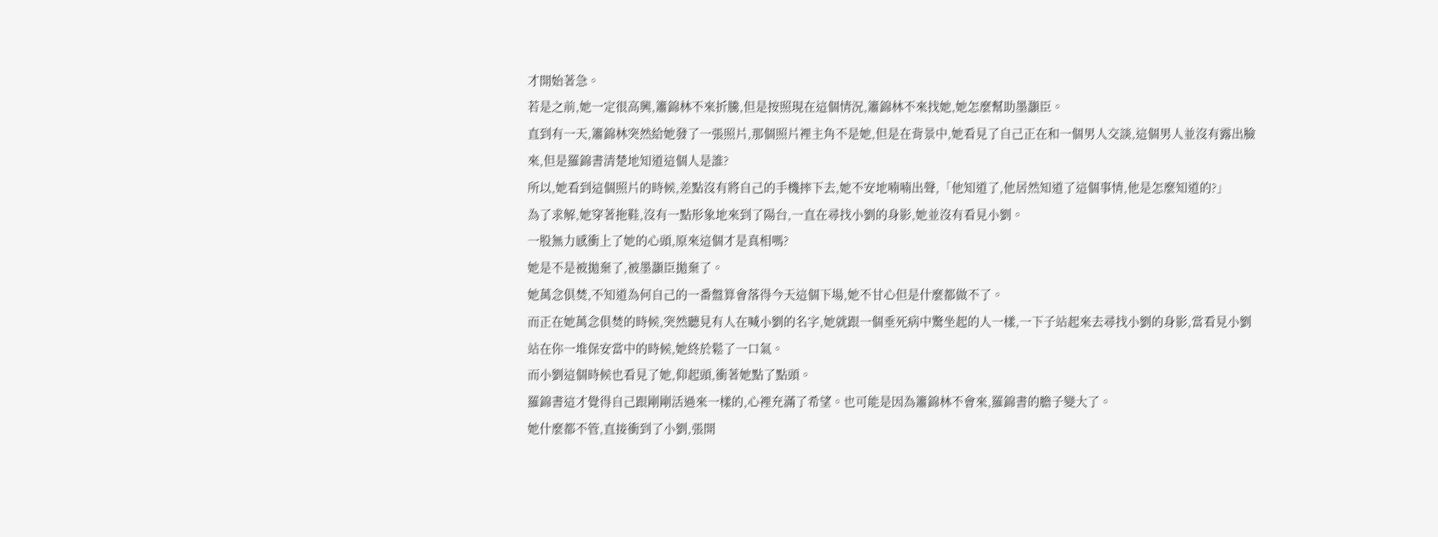才開始著急。
若是之前,她一定很高興,簫錦林不來折騰,但是按照現在這個情況,簫錦林不來找她,她怎麼幫助墨灝臣。
直到有一天,簫錦林突然給她發了一張照片,那個照片裡主角不是她,但是在背景中,她看見了自己正在和一個男人交談,這個男人並沒有露出臉來,但是羅錦書清楚地知道這個人是誰?
所以,她看到這個照片的時候,差點沒有將自己的手機摔下去,她不安地喃喃出聲,「他知道了,他居然知道了這個事情,他是怎麼知道的?」
為了求解,她穿著拖鞋,沒有一點形象地來到了陽台,一直在尋找小劉的身影,她並沒有看見小劉。
一股無力感衝上了她的心頭,原來這個才是真相嗎?
她是不是被拋棄了,被墨灝臣拋棄了。
她萬念俱焚,不知道為何自己的一番盤算會落得今天這個下場,她不甘心但是什麼都做不了。
而正在她萬念俱焚的時候,突然聽見有人在喊小劉的名字,她就跟一個垂死病中驚坐起的人一樣,一下子站起來去尋找小劉的身影,當看見小劉站在你一堆保安當中的時候,她終於鬆了一口氣。
而小劉這個時候也看見了她,仰起頭,衝著她點了點頭。
羅錦書這才覺得自己跟剛剛活過來一樣的,心裡充滿了希望。也可能是因為簫錦林不會來,羅錦書的膽子變大了。
她什麼都不管,直接衝到了小劉,張開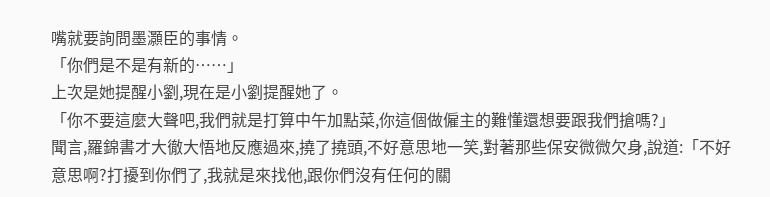嘴就要詢問墨灝臣的事情。
「你們是不是有新的……」
上次是她提醒小劉,現在是小劉提醒她了。
「你不要這麼大聲吧,我們就是打算中午加點菜,你這個做僱主的難懂還想要跟我們搶嗎?」
聞言,羅錦書才大徹大悟地反應過來,撓了撓頭,不好意思地一笑,對著那些保安微微欠身,說道:「不好意思啊?打擾到你們了,我就是來找他,跟你們沒有任何的關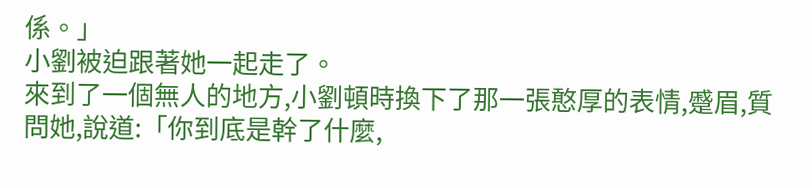係。」
小劉被迫跟著她一起走了。
來到了一個無人的地方,小劉頓時換下了那一張憨厚的表情,蹙眉,質問她,說道:「你到底是幹了什麼,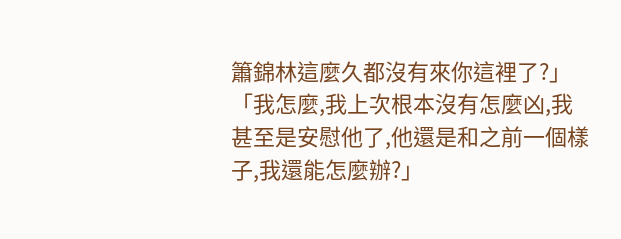簫錦林這麼久都沒有來你這裡了?」
「我怎麼,我上次根本沒有怎麼凶,我甚至是安慰他了,他還是和之前一個樣子,我還能怎麼辦?」